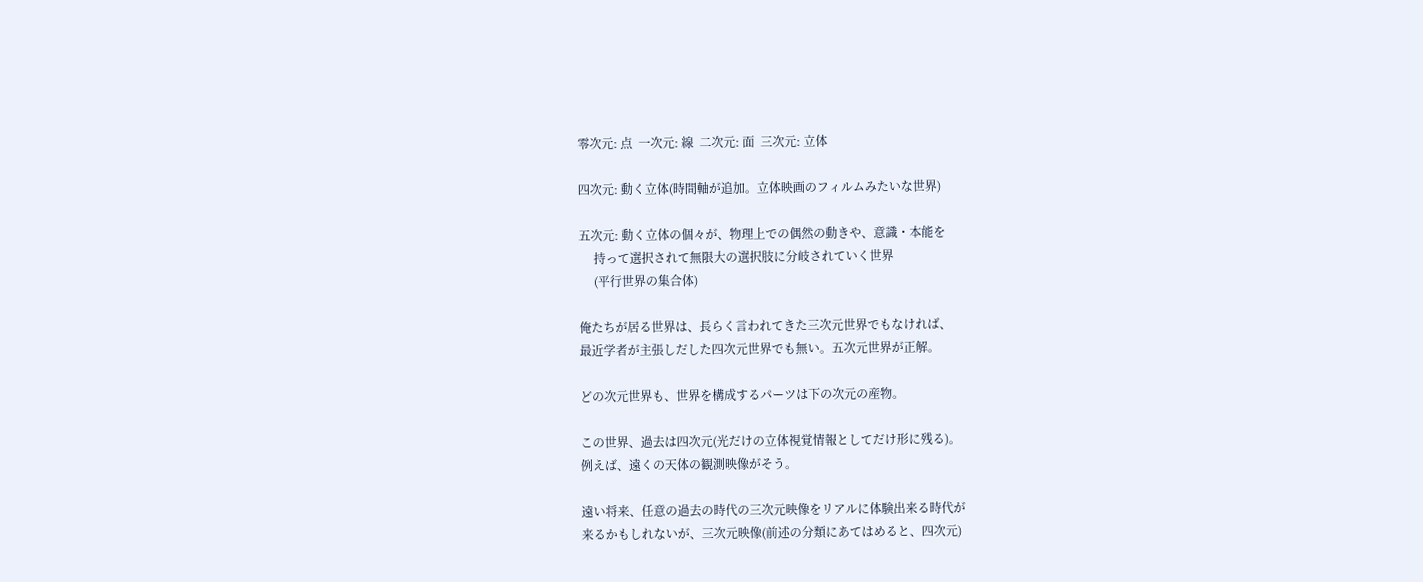零次元: 点  一次元: 線  二次元: 面  三次元: 立体

四次元: 動く立体(時間軸が追加。立体映画のフィルムみたいな世界)

五次元: 動く立体の個々が、物理上での偶然の動きや、意識・本能を
     持って選択されて無限大の選択肢に分岐されていく世界
     (平行世界の集合体)

俺たちが居る世界は、長らく言われてきた三次元世界でもなければ、
最近学者が主張しだした四次元世界でも無い。五次元世界が正解。

どの次元世界も、世界を構成するパーツは下の次元の産物。

この世界、過去は四次元(光だけの立体視覚情報としてだけ形に残る)。
例えば、遠くの天体の観測映像がそう。

遠い将来、任意の過去の時代の三次元映像をリアルに体験出来る時代が
来るかもしれないが、三次元映像(前述の分類にあてはめると、四次元)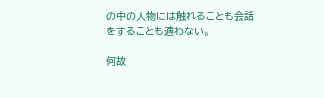の中の人物には触れることも会話をすることも適わない。

何故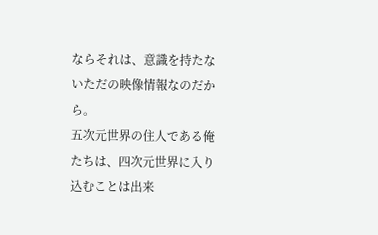ならそれは、意識を持たないただの映像情報なのだから。
五次元世界の住人である俺たちは、四次元世界に入り込むことは出来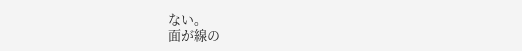ない。
面が線の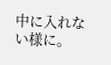中に入れない様に。